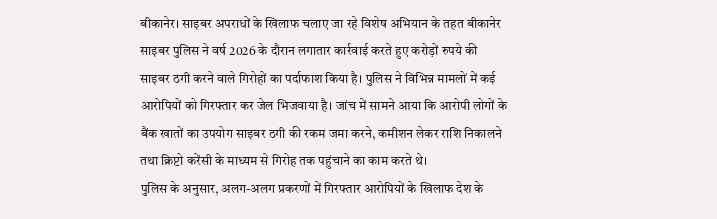बीकानेर। साइबर अपराधों के खिलाफ चलाए जा रहे विशेष अभियान के तहत बीकानेर साइबर पुलिस ने वर्ष 2026 के दौरान लगातार कार्रवाई करते हुए करोड़ों रुपये की साइबर ठगी करने वाले गिरोहों का पर्दाफाश किया है। पुलिस ने विभिन्न मामलों में कई आरोपियों को गिरफ्तार कर जेल भिजवाया है। जांच में सामने आया कि आरोपी लोगों के बैंक खातों का उपयोग साइबर ठगी की रकम जमा करने, कमीशन लेकर राशि निकालने तथा क्रिप्टो करेंसी के माध्यम से गिरोह तक पहुंचाने का काम करते थे।
पुलिस के अनुसार, अलग-अलग प्रकरणों में गिरफ्तार आरोपियों के खिलाफ देश के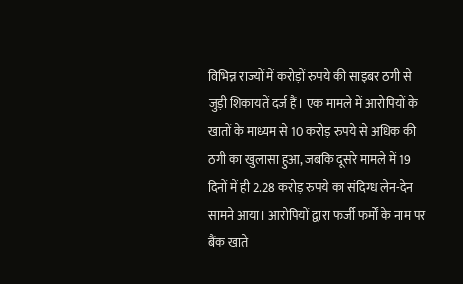विभिन्न राज्यों में करोड़ों रुपये की साइबर ठगी से जुड़ी शिकायतें दर्ज हैं। एक मामले में आरोपियों के खातों के माध्यम से 10 करोड़ रुपये से अधिक की ठगी का खुलासा हुआ, जबकि दूसरे मामले में 19 दिनों में ही 2.28 करोड़ रुपये का संदिग्ध लेन-देन सामने आया। आरोपियों द्वारा फर्जी फर्मों के नाम पर बैंक खाते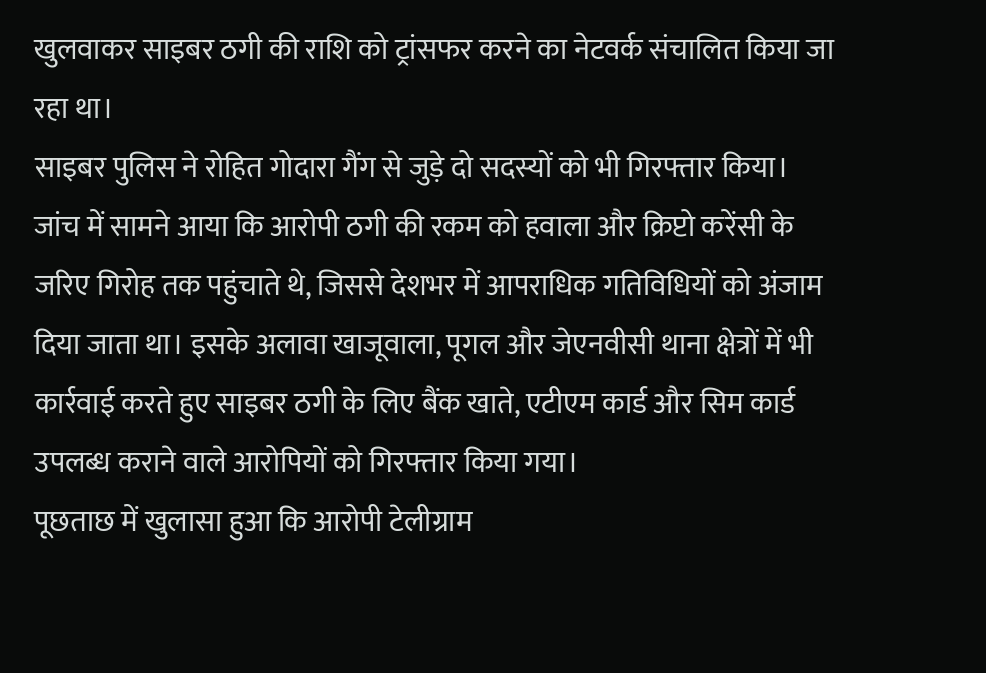खुलवाकर साइबर ठगी की राशि को ट्रांसफर करने का नेटवर्क संचालित किया जा रहा था।
साइबर पुलिस ने रोहित गोदारा गैंग से जुड़े दो सदस्यों को भी गिरफ्तार किया। जांच में सामने आया कि आरोपी ठगी की रकम को हवाला और क्रिप्टो करेंसी के जरिए गिरोह तक पहुंचाते थे, जिससे देशभर में आपराधिक गतिविधियों को अंजाम दिया जाता था। इसके अलावा खाजूवाला, पूगल और जेएनवीसी थाना क्षेत्रों में भी कार्रवाई करते हुए साइबर ठगी के लिए बैंक खाते, एटीएम कार्ड और सिम कार्ड उपलब्ध कराने वाले आरोपियों को गिरफ्तार किया गया।
पूछताछ में खुलासा हुआ कि आरोपी टेलीग्राम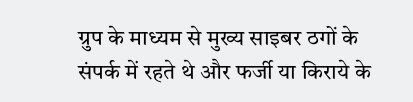ग्रुप के माध्यम से मुख्य साइबर ठगों के संपर्क में रहते थे और फर्जी या किराये के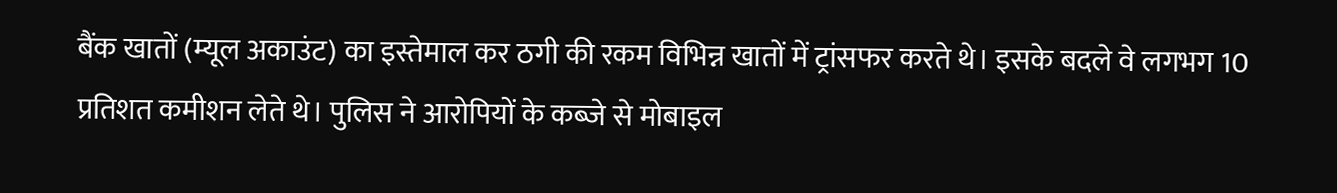बैंक खातों (म्यूल अकाउंट) का इस्तेमाल कर ठगी की रकम विभिन्न खातों में ट्रांसफर करते थे। इसके बदले वे लगभग 10 प्रतिशत कमीशन लेते थे। पुलिस ने आरोपियों के कब्जे से मोबाइल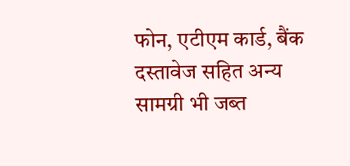फोन, एटीएम कार्ड, बैंक दस्तावेज सहित अन्य सामग्री भी जब्त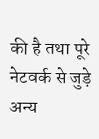की है तथा पूरे नेटवर्क से जुड़े अन्य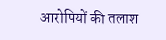आरोपियों की तलाश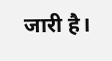जारी है।